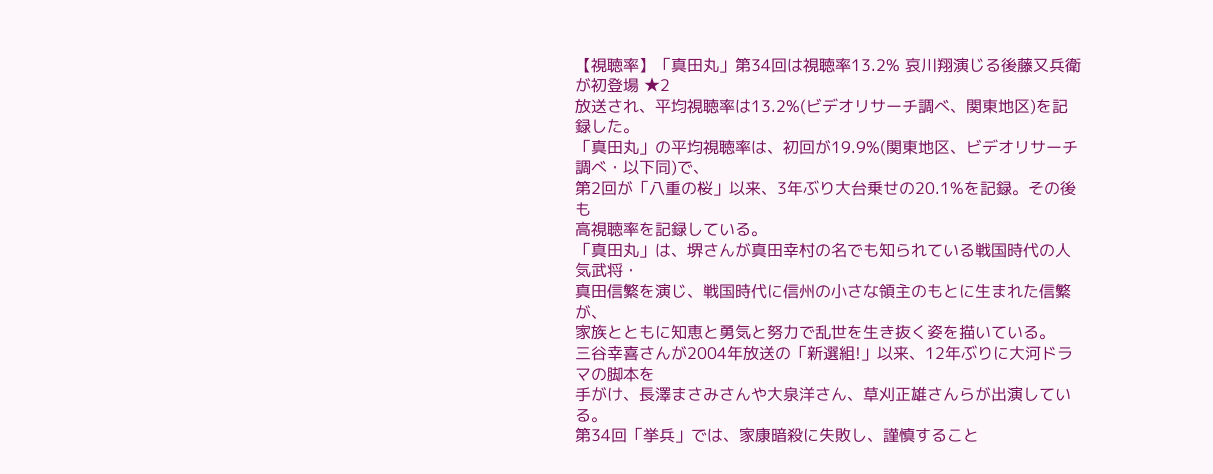【視聴率】「真田丸」第34回は視聴率13.2% 哀川翔演じる後藤又兵衛が初登場 ★2
放送され、平均視聴率は13.2%(ビデオリサーチ調べ、関東地区)を記録した。
「真田丸」の平均視聴率は、初回が19.9%(関東地区、ビデオリサーチ調べ・以下同)で、
第2回が「八重の桜」以来、3年ぶり大台乗せの20.1%を記録。その後も
高視聴率を記録している。
「真田丸」は、堺さんが真田幸村の名でも知られている戦国時代の人気武将・
真田信繁を演じ、戦国時代に信州の小さな領主のもとに生まれた信繁が、
家族とともに知恵と勇気と努力で乱世を生き抜く姿を描いている。
三谷幸喜さんが2004年放送の「新選組!」以来、12年ぶりに大河ドラマの脚本を
手がけ、長澤まさみさんや大泉洋さん、草刈正雄さんらが出演している。
第34回「挙兵」では、家康暗殺に失敗し、謹慎すること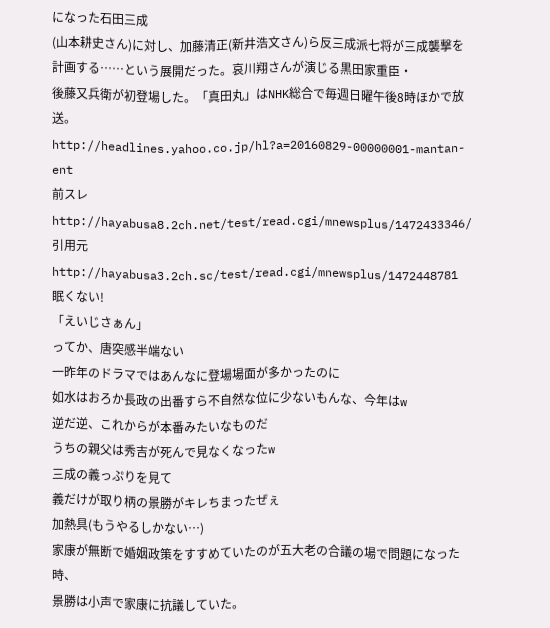になった石田三成
(山本耕史さん)に対し、加藤清正(新井浩文さん)ら反三成派七将が三成襲撃を
計画する……という展開だった。哀川翔さんが演じる黒田家重臣・
後藤又兵衛が初登場した。「真田丸」はNHK総合で毎週日曜午後8時ほかで放送。
http://headlines.yahoo.co.jp/hl?a=20160829-00000001-mantan-ent
前スレ
http://hayabusa8.2ch.net/test/read.cgi/mnewsplus/1472433346/
引用元http://hayabusa3.2ch.sc/test/read.cgi/mnewsplus/1472448781
眠くない!
「えいじさぁん」
ってか、唐突感半端ない
一昨年のドラマではあんなに登場場面が多かったのに
如水はおろか長政の出番すら不自然な位に少ないもんな、今年はw
逆だ逆、これからが本番みたいなものだ
うちの親父は秀吉が死んで見なくなったw
三成の義っぷりを見て
義だけが取り柄の景勝がキレちまったぜぇ
加熱具(もうやるしかない…)
家康が無断で婚姻政策をすすめていたのが五大老の合議の場で問題になった時、
景勝は小声で家康に抗議していた。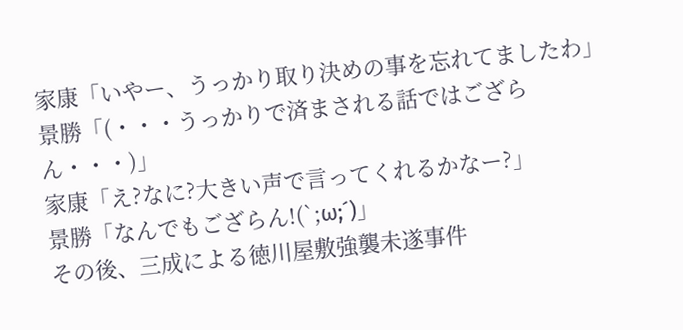家康「いやー、うっかり取り決めの事を忘れてましたわ」
景勝「(・・・うっかりで済まされる話ではござらん・・・)」
家康「え?なに?大きい声で言ってくれるかなー?」
景勝「なんでもござらん!(`;ω;´)」
その後、三成による徳川屋敷強襲未遂事件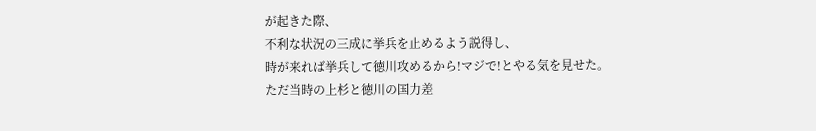が起きた際、
不利な状況の三成に挙兵を止めるよう説得し、
時が来れば挙兵して徳川攻めるから!マジで!とやる気を見せた。
ただ当時の上杉と徳川の国力差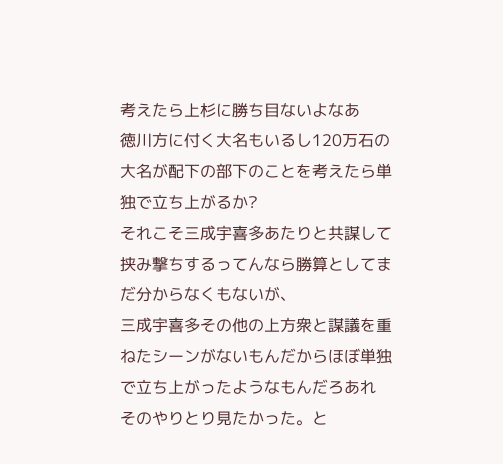考えたら上杉に勝ち目ないよなあ
徳川方に付く大名もいるし120万石の大名が配下の部下のことを考えたら単独で立ち上がるか?
それこそ三成宇喜多あたりと共謀して挟み撃ちするってんなら勝算としてまだ分からなくもないが、
三成宇喜多その他の上方衆と謀議を重ねたシーンがないもんだからほぼ単独で立ち上がったようなもんだろあれ
そのやりとり見たかった。と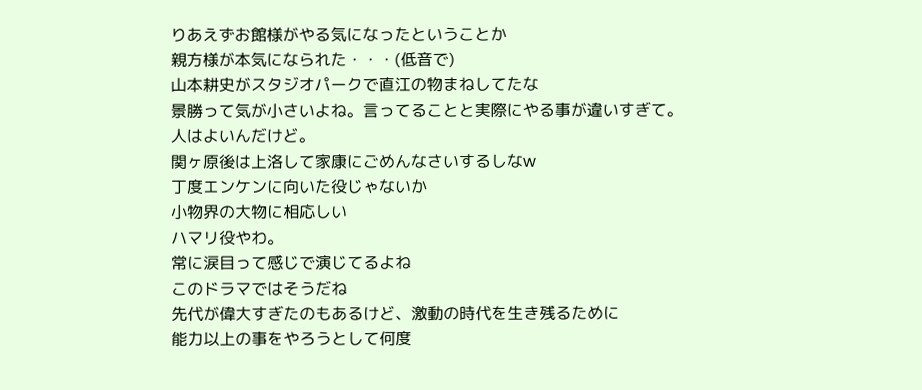りあえずお館様がやる気になったということか
親方様が本気になられた・・・(低音で)
山本耕史がスタジオパークで直江の物まねしてたな
景勝って気が小さいよね。言ってることと実際にやる事が違いすぎて。
人はよいんだけど。
関ヶ原後は上洛して家康にごめんなさいするしなw
丁度エンケンに向いた役じゃないか
小物界の大物に相応しい
ハマリ役やわ。
常に涙目って感じで演じてるよね
このドラマではそうだね
先代が偉大すぎたのもあるけど、激動の時代を生き残るために
能力以上の事をやろうとして何度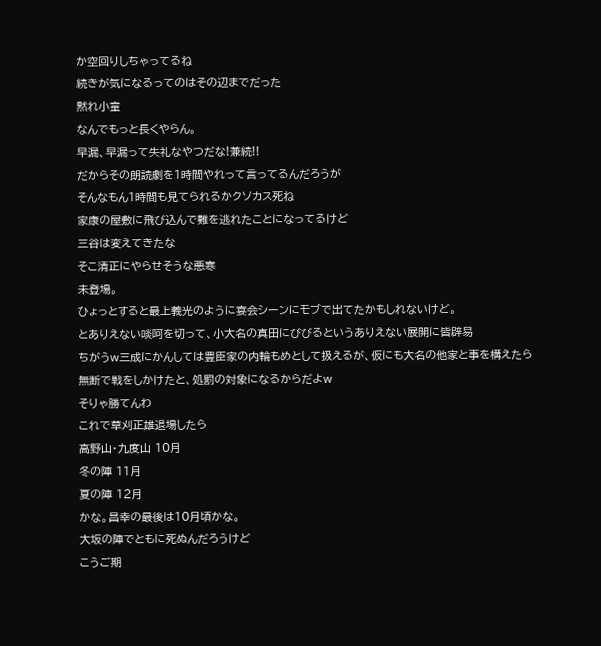か空回りしちゃってるね
続きが気になるってのはその辺までだった
黙れ小童
なんでもっと長くやらん。
早漏、早漏って失礼なやつだな!兼続!!
だからその朗読劇を1時間やれって言ってるんだろうが
そんなもん1時間も見てられるかクソカス死ね
家康の屋敷に飛び込んで難を逃れたことになってるけど
三谷は変えてきたな
そこ清正にやらせそうな悪寒
未登場。
ひょっとすると最上義光のように宴会シーンにモブで出てたかもしれないけど。
とありえない啖呵を切って、小大名の真田にびびるというありえない展開に皆辟易
ちがうw三成にかんしては豊臣家の内輪もめとして扱えるが、仮にも大名の他家と事を構えたら
無断で戦をしかけたと、処罰の対象になるからだよw
そりゃ勝てんわ
これで草刈正雄退場したら
高野山・九度山 10月
冬の陣 11月
夏の陣 12月
かな。昌幸の最後は10月頃かな。
大坂の陣でともに死ぬんだろうけど
こうご期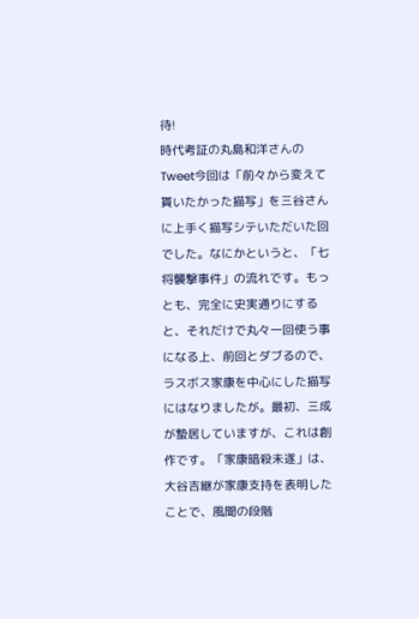待!
時代考証の丸島和洋さんのTweet今回は「前々から変えて貰いたかった描写」を三谷さんに上手く描写シテいただいた回でした。なにかというと、「七将襲撃事件」の流れです。もっとも、完全に史実通りにすると、それだけで丸々一回使う事になる上、前回とダブるので、ラスボス家康を中心にした描写にはなりましたが。最初、三成が蟄居していますが、これは創作です。「家康暗殺未遂」は、大谷吉継が家康支持を表明したことで、風聞の段階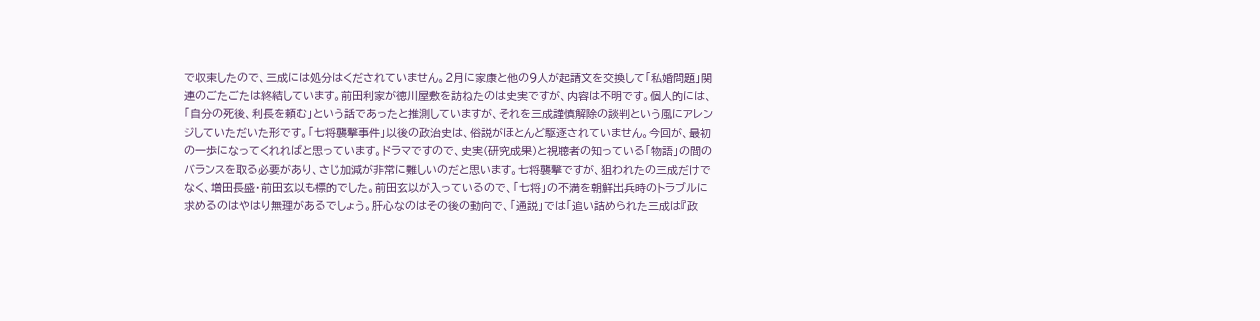で収束したので、三成には処分はくだされていません。2月に家康と他の9人が起請文を交換して「私婚問題」関連のごたごたは終結しています。前田利家が徳川屋敷を訪ねたのは史実ですが、内容は不明です。個人的には、「自分の死後、利長を頼む」という話であったと推測していますが、それを三成謹慎解除の談判という風にアレンジしていただいた形です。「七将襲撃事件」以後の政治史は、俗説がほとんど駆逐されていません。今回が、最初の一歩になってくれればと思っています。ドラマですので、史実(研究成果)と視聴者の知っている「物語」の間のバランスを取る必要があり、さじ加減が非常に難しいのだと思います。七将襲撃ですが、狙われたの三成だけでなく、増田長盛・前田玄以も標的でした。前田玄以が入っているので、「七将」の不満を朝鮮出兵時のトラブルに求めるのはやはり無理があるでしょう。肝心なのはその後の動向で、「通説」では「追い詰められた三成は『政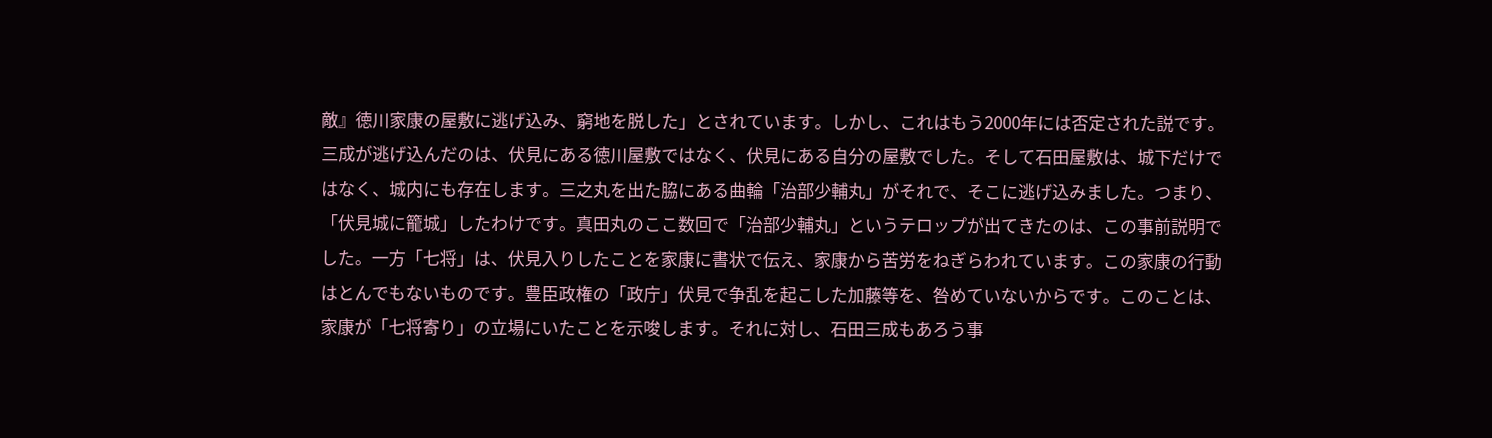敵』徳川家康の屋敷に逃げ込み、窮地を脱した」とされています。しかし、これはもう2000年には否定された説です。三成が逃げ込んだのは、伏見にある徳川屋敷ではなく、伏見にある自分の屋敷でした。そして石田屋敷は、城下だけではなく、城内にも存在します。三之丸を出た脇にある曲輪「治部少輔丸」がそれで、そこに逃げ込みました。つまり、「伏見城に籠城」したわけです。真田丸のここ数回で「治部少輔丸」というテロップが出てきたのは、この事前説明でした。一方「七将」は、伏見入りしたことを家康に書状で伝え、家康から苦労をねぎらわれています。この家康の行動はとんでもないものです。豊臣政権の「政庁」伏見で争乱を起こした加藤等を、咎めていないからです。このことは、家康が「七将寄り」の立場にいたことを示唆します。それに対し、石田三成もあろう事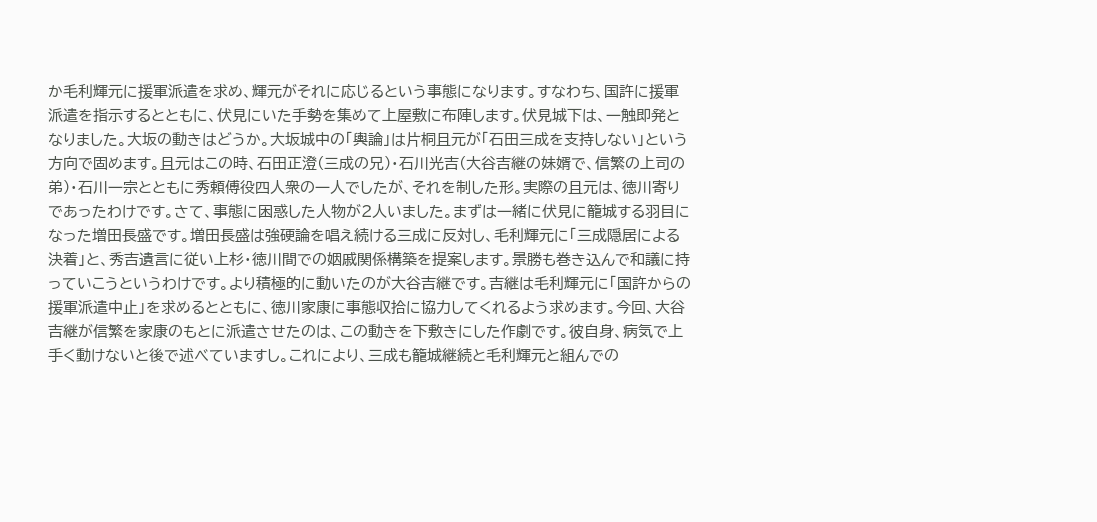か毛利輝元に援軍派遣を求め、輝元がそれに応じるという事態になります。すなわち、国許に援軍派遣を指示するとともに、伏見にいた手勢を集めて上屋敷に布陣します。伏見城下は、一触即発となりました。大坂の動きはどうか。大坂城中の「輿論」は片桐且元が「石田三成を支持しない」という方向で固めます。且元はこの時、石田正澄(三成の兄)・石川光吉(大谷吉継の妹婿で、信繁の上司の弟)・石川一宗とともに秀頼傅役四人衆の一人でしたが、それを制した形。実際の且元は、徳川寄りであったわけです。さて、事態に困惑した人物が2人いました。まずは一緒に伏見に籠城する羽目になった増田長盛です。増田長盛は強硬論を唱え続ける三成に反対し、毛利輝元に「三成隠居による決着」と、秀吉遺言に従い上杉・徳川間での姻戚関係構築を提案します。景勝も巻き込んで和議に持っていこうというわけです。より積極的に動いたのが大谷吉継です。吉継は毛利輝元に「国許からの援軍派遣中止」を求めるとともに、徳川家康に事態収拾に協力してくれるよう求めます。今回、大谷吉継が信繁を家康のもとに派遣させたのは、この動きを下敷きにした作劇です。彼自身、病気で上手く動けないと後で述べていますし。これにより、三成も籠城継続と毛利輝元と組んでの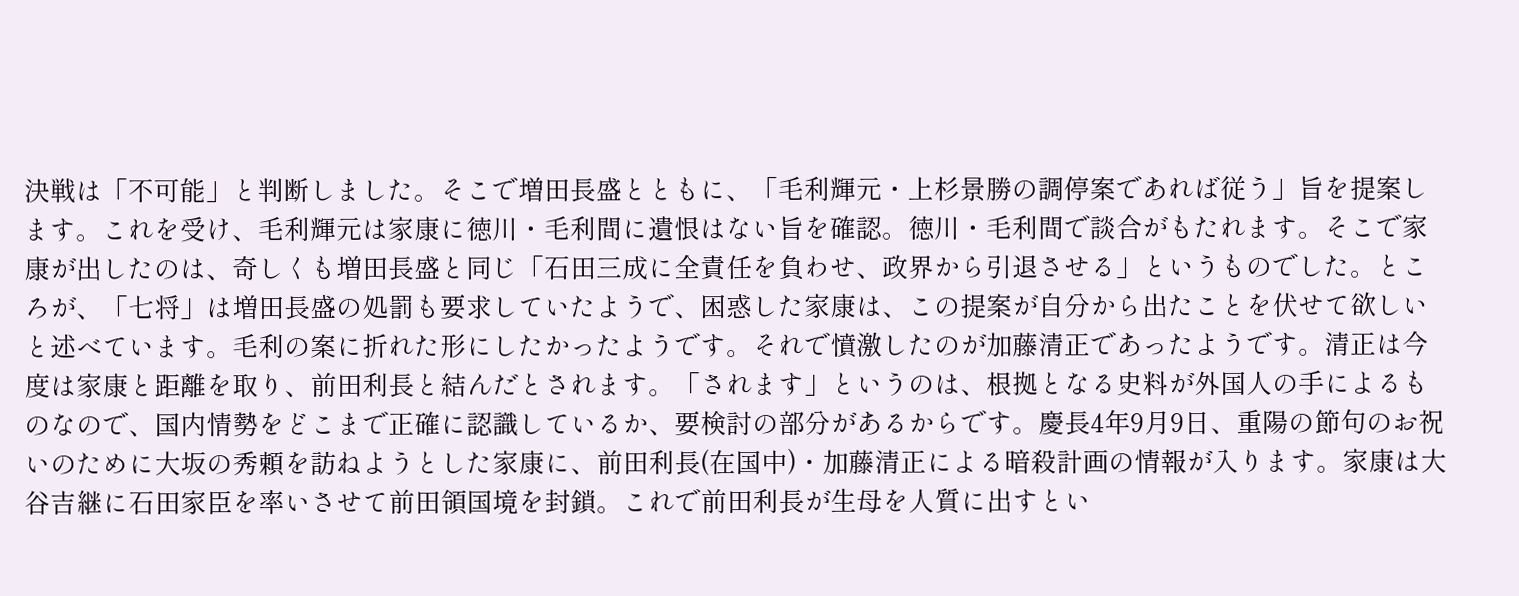決戦は「不可能」と判断しました。そこで増田長盛とともに、「毛利輝元・上杉景勝の調停案であれば従う」旨を提案します。これを受け、毛利輝元は家康に徳川・毛利間に遺恨はない旨を確認。徳川・毛利間で談合がもたれます。そこで家康が出したのは、奇しくも増田長盛と同じ「石田三成に全責任を負わせ、政界から引退させる」というものでした。ところが、「七将」は増田長盛の処罰も要求していたようで、困惑した家康は、この提案が自分から出たことを伏せて欲しいと述べています。毛利の案に折れた形にしたかったようです。それで憤激したのが加藤清正であったようです。清正は今度は家康と距離を取り、前田利長と結んだとされます。「されます」というのは、根拠となる史料が外国人の手によるものなので、国内情勢をどこまで正確に認識しているか、要検討の部分があるからです。慶長4年9月9日、重陽の節句のお祝いのために大坂の秀頼を訪ねようとした家康に、前田利長(在国中)・加藤清正による暗殺計画の情報が入ります。家康は大谷吉継に石田家臣を率いさせて前田領国境を封鎖。これで前田利長が生母を人質に出すとい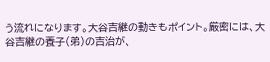う流れになります。大谷吉継の動きもポイント。厳密には、大谷吉継の養子(弟)の吉治が、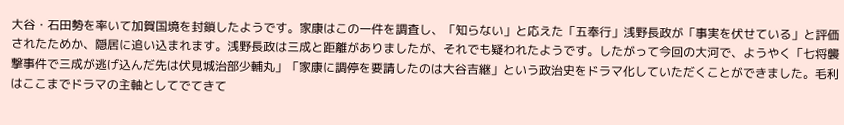大谷・石田勢を率いて加賀国境を封鎖したようです。家康はこの一件を調査し、「知らない」と応えた「五奉行」浅野長政が「事実を伏せている」と評価されたためか、隠居に追い込まれます。浅野長政は三成と距離がありましたが、それでも疑われたようです。したがって今回の大河で、ようやく「七将襲撃事件で三成が逃げ込んだ先は伏見城治部少輔丸」「家康に調停を要請したのは大谷吉継」という政治史をドラマ化していただくことができました。毛利はここまでドラマの主軸としてでてきて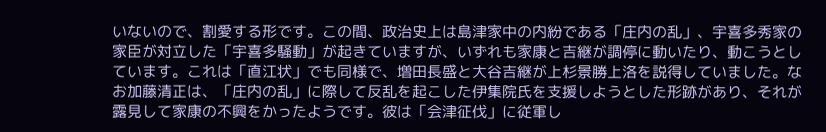いないので、割愛する形です。この間、政治史上は島津家中の内紛である「庄内の乱」、宇喜多秀家の家臣が対立した「宇喜多騒動」が起きていますが、いずれも家康と吉継が調停に動いたり、動こうとしています。これは「直江状」でも同様で、増田長盛と大谷吉継が上杉景勝上洛を説得していました。なお加藤清正は、「庄内の乱」に際して反乱を起こした伊集院氏を支援しようとした形跡があり、それが露見して家康の不興をかったようです。彼は「会津征伐」に従軍し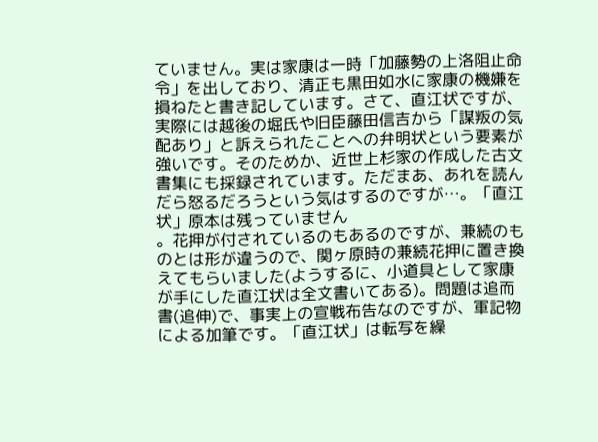ていません。実は家康は一時「加藤勢の上洛阻止命令」を出しており、清正も黒田如水に家康の機嫌を損ねたと書き記しています。さて、直江状ですが、実際には越後の堀氏や旧臣藤田信吉から「謀叛の気配あり」と訴えられたことへの弁明状という要素が強いです。そのためか、近世上杉家の作成した古文書集にも採録されています。ただまあ、あれを読んだら怒るだろうという気はするのですが…。「直江状」原本は残っていません
。花押が付されているのもあるのですが、兼続のものとは形が違うので、関ヶ原時の兼続花押に置き換えてもらいました(ようするに、小道具として家康が手にした直江状は全文書いてある)。問題は追而書(追伸)で、事実上の宣戦布告なのですが、軍記物による加筆です。「直江状」は転写を繰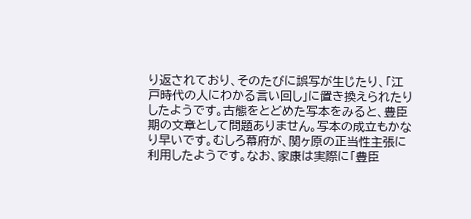り返されており、そのたびに誤写が生じたり、「江戸時代の人にわかる言い回し」に置き換えられたりしたようです。古態をとどめた写本をみると、豊臣期の文章として問題ありません。写本の成立もかなり早いです。むしろ幕府が、関ヶ原の正当性主張に利用したようです。なお、家康は実際に「豊臣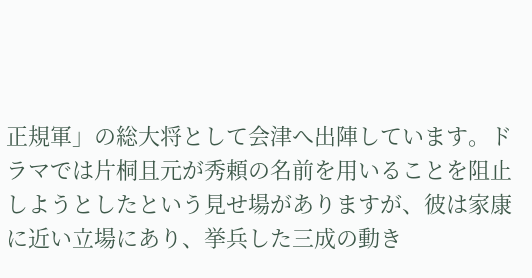正規軍」の総大将として会津へ出陣しています。ドラマでは片桐且元が秀頼の名前を用いることを阻止しようとしたという見せ場がありますが、彼は家康に近い立場にあり、挙兵した三成の動き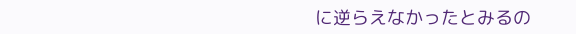に逆らえなかったとみるの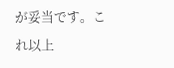が妥当です。これ以上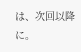は、次回以降に。